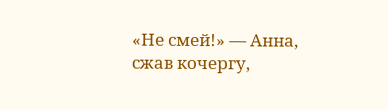«Не смей!» — Анна, сжав кочергу,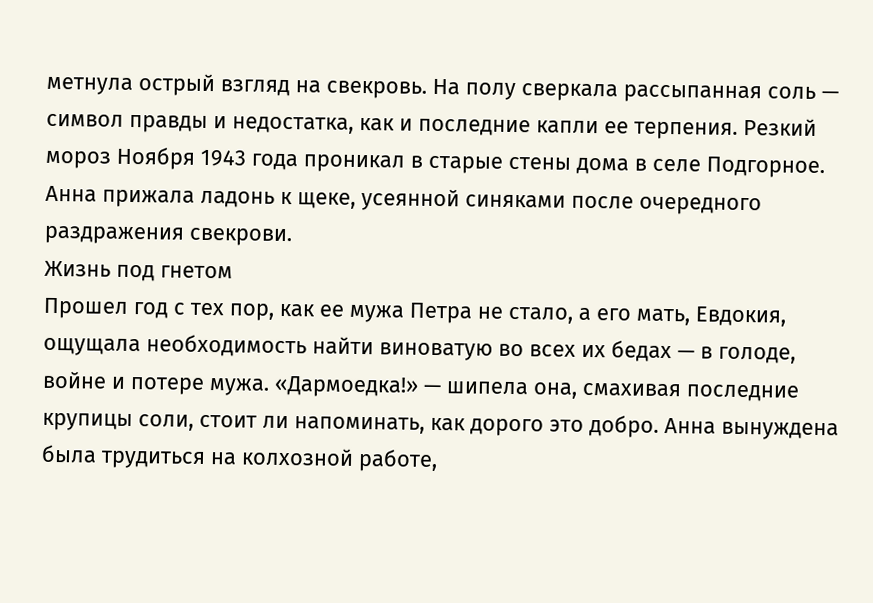метнула острый взгляд на свекровь. На полу сверкала рассыпанная соль — символ правды и недостатка, как и последние капли ее терпения. Резкий мороз Ноября 1943 года проникал в старые стены дома в селе Подгорное. Анна прижала ладонь к щеке, усеянной синяками после очередного раздражения свекрови.
Жизнь под гнетом
Прошел год с тех пор, как ее мужа Петра не стало, а его мать, Евдокия, ощущала необходимость найти виноватую во всех их бедах — в голоде, войне и потере мужа. «Дармоедка!» — шипела она, смахивая последние крупицы соли, стоит ли напоминать, как дорого это добро. Анна вынуждена была трудиться на колхозной работе,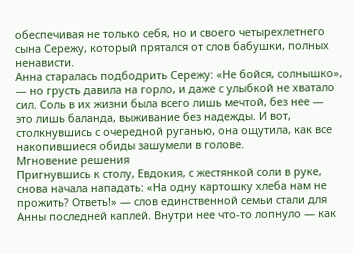обеспечивая не только себя, но и своего четырехлетнего сына Сережу, который прятался от слов бабушки, полных ненависти.
Анна старалась подбодрить Сережу: «Не бойся, солнышко», — но грусть давила на горло, и даже с улыбкой не хватало сил. Соль в их жизни была всего лишь мечтой, без нее — это лишь баланда, выживание без надежды. И вот, столкнувшись с очередной руганью, она ощутила, как все накопившиеся обиды зашумели в голове.
Мгновение решения
Пригнувшись к столу, Евдокия, с жестянкой соли в руке, снова начала нападать: «На одну картошку хлеба нам не прожить? Ответь!» — слов единственной семьи стали для Анны последней каплей. Внутри нее что-то лопнуло — как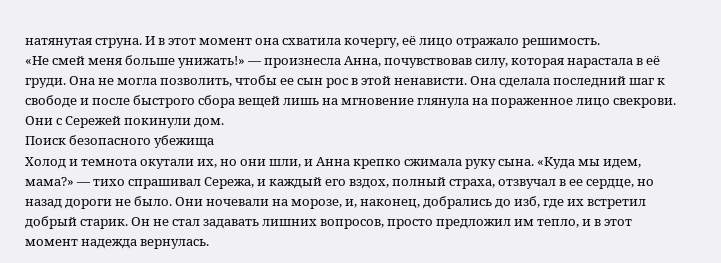натянутая струна. И в этот момент она схватила кочергу, её лицо отражало решимость.
«Не смей меня больше унижать!» — произнесла Анна, почувствовав силу, которая нарастала в её груди. Она не могла позволить, чтобы ее сын рос в этой ненависти. Она сделала последний шаг к свободе и после быстрого сбора вещей лишь на мгновение глянула на пораженное лицо свекрови. Они с Сережей покинули дом.
Поиск безопасного убежища
Холод и темнота окутали их, но они шли, и Анна крепко сжимала руку сына. «Куда мы идем, мама?» — тихо спрашивал Сережа, и каждый его вздох, полный страха, отзвучал в ее сердце, но назад дороги не было. Они ночевали на морозе, и, наконец, добрались до изб, где их встретил добрый старик. Он не стал задавать лишних вопросов, просто предложил им тепло, и в этот момент надежда вернулась.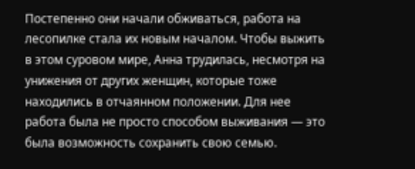Постепенно они начали обживаться, работа на лесопилке стала их новым началом. Чтобы выжить в этом суровом мире, Анна трудилась, несмотря на унижения от других женщин, которые тоже находились в отчаянном положении. Для нее работа была не просто способом выживания — это была возможность сохранить свою семью.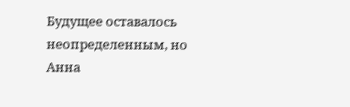Будущее оставалось неопределенным, но Анна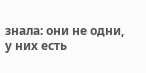знала: они не одни, у них есть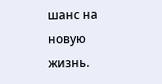шанс на новую жизнь.